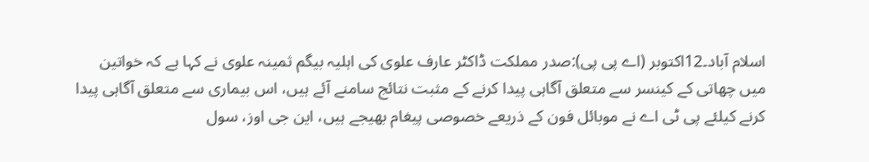اسلام آباد۔12اکتوبر (اے پی پی):صدر مملکت ڈاکٹر عارف علوی کی اہلیہ بیگم ثمینہ علوی نے کہا ہے کہ خواتین میں چھاتی کے کینسر سے متعلق آگاہی پیدا کرنے کے مثبت نتائج سامنے آئے ہیں، اس بیماری سے متعلق آگاہی پیدا کرنے کیلئے پی ٹی اے نے موبائل فون کے ذریعے خصوصی پیغام بھیجے ہیں، این جی اوز، سول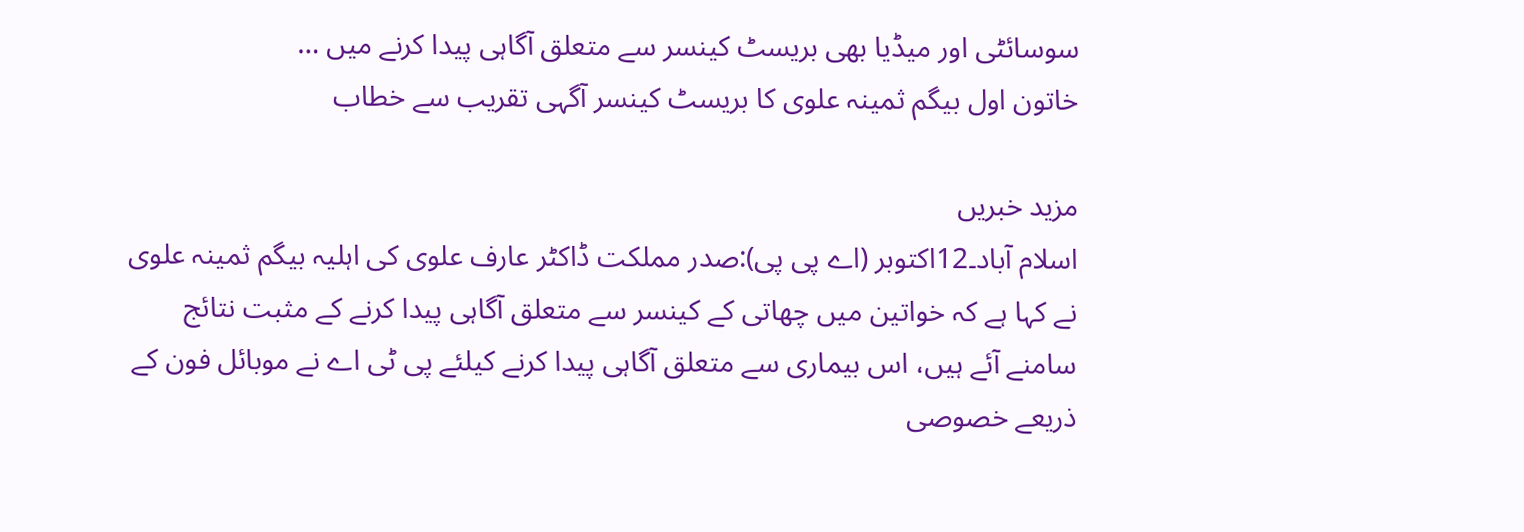سوسائٹی اور میڈیا بھی بریسٹ کینسر سے متعلق آگاہی پیدا کرنے میں …
خاتون اول بیگم ثمینہ علوی کا بریسٹ کینسر آگہی تقریب سے خطاب

مزید خبریں
اسلام آباد۔12اکتوبر (اے پی پی):صدر مملکت ڈاکٹر عارف علوی کی اہلیہ بیگم ثمینہ علوی نے کہا ہے کہ خواتین میں چھاتی کے کینسر سے متعلق آگاہی پیدا کرنے کے مثبت نتائج سامنے آئے ہیں، اس بیماری سے متعلق آگاہی پیدا کرنے کیلئے پی ٹی اے نے موبائل فون کے ذریعے خصوصی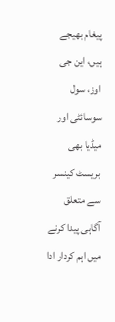پیغام بھیجے ہیں، این جی اوز، سول سوسائٹی اور میڈیا بھی بریسٹ کینسر سے متعلق آگاہی پیدا کرنے میں اہم کردار ادا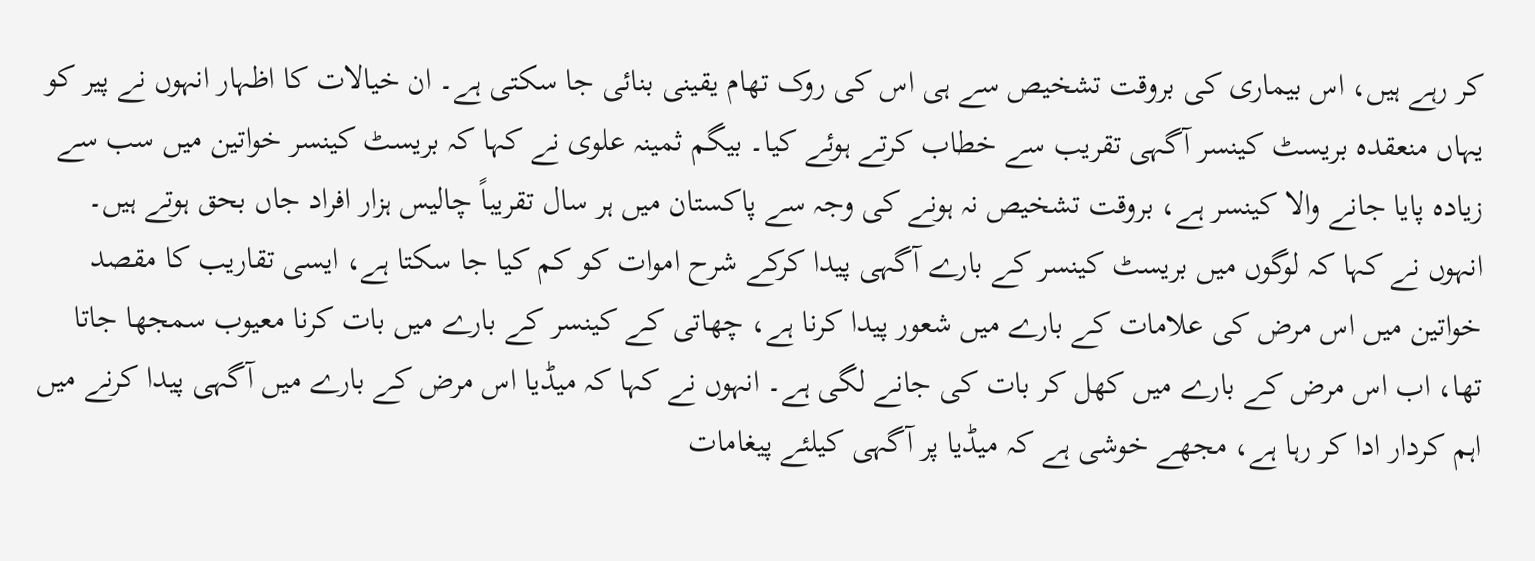کر رہے ہیں، اس بیماری کی بروقت تشخیص سے ہی اس کی روک تھام یقینی بنائی جا سکتی ہے۔ ان خیالات کا اظہار انہوں نے پیر کو یہاں منعقدہ بریسٹ کینسر آگہی تقریب سے خطاب کرتے ہوئے کیا۔ بیگم ثمینہ علوی نے کہا کہ بریسٹ کینسر خواتین میں سب سے زیادہ پایا جانے والا کینسر ہے، بروقت تشخیص نہ ہونے کی وجہ سے پاکستان میں ہر سال تقریباً چالیس ہزار افراد جاں بحق ہوتے ہیں۔ انہوں نے کہا کہ لوگوں میں بریسٹ کینسر کے بارے آگہی پیدا کرکے شرح اموات کو کم کیا جا سکتا ہے، ایسی تقاریب کا مقصد خواتین میں اس مرض کی علامات کے بارے میں شعور پیدا کرنا ہے، چھاتی کے کینسر کے بارے میں بات کرنا معیوب سمجھا جاتا تھا، اب اس مرض کے بارے میں کھل کر بات کی جانے لگی ہے۔ انہوں نے کہا کہ میڈیا اس مرض کے بارے میں آگہی پیدا کرنے میں اہم کردار ادا کر رہا ہے، مجھے خوشی ہے کہ میڈیا پر آگہی کیلئے پیغامات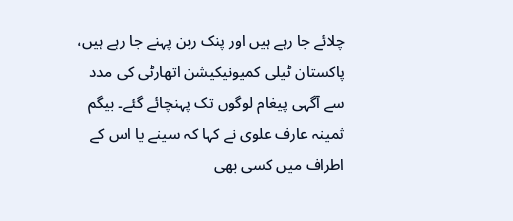چلائے جا رہے ہیں اور پنک ربن پہنے جا رہے ہیں، پاکستان ٹیلی کمیونیکیشن اتھارٹی کی مدد سے آگہی پیغام لوگوں تک پہنچائے گئے۔ بیگم ثمینہ عارف علوی نے کہا کہ سینے یا اس کے اطراف میں کسی بھی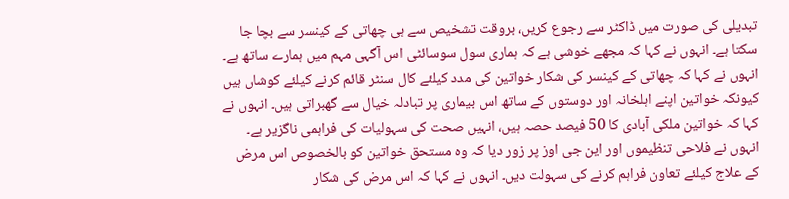تبدیلی کی صورت میں ڈاکٹر سے رجوع کریں، بروقت تشخیص سے ہی چھاتی کے کینسر سے بچا جا سکتا ہے۔ انہوں نے کہا کہ مجھے خوشی ہے کہ ہماری سول سوسائٹی اس آگہی مہم میں ہمارے ساتھ ہے۔ انہوں نے کہا کہ چھاتی کے کینسر کی شکار خواتین کی مدد کیلئے کال سنٹر قائم کرنے کیلئے کوشاں ہیں کیونکہ خواتین اپنے اہلخانہ اور دوستوں کے ساتھ اس بیماری پر تبادلہ خیال سے گھبراتی ہیں۔ انہوں نے کہا کہ خواتین ملکی آبادی کا 50 فیصد حصہ ہیں، انہیں صحت کی سہولیات کی فراہمی ناگزیر ہے۔ انہوں نے فلاحی تنظیموں اور این جی اوز پر زور دیا کہ وہ مستحق خواتین کو بالخصوص اس مرض کے علاج کیلئے تعاون فراہم کرنے کی سہولت دیں۔ انہوں نے کہا کہ اس مرض کی شکار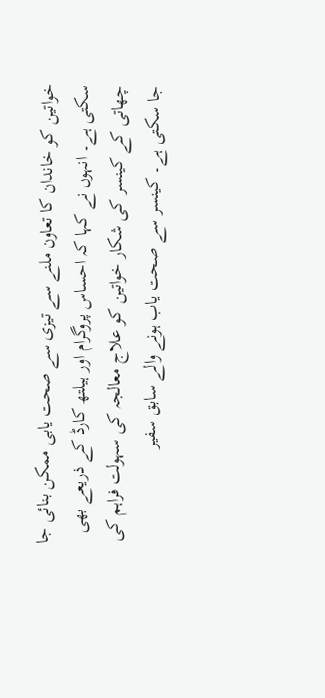خواتین کو خاندان کا تعاون ملنے سے تیزی سے صحت یابی ممکن بنائی جا سکتی ہے۔ انہوں نے کہا کہ احساس پروگرام اور ہیلتھ کارڈ کے ذریعے بھی چھاتی کے کینسر کی شکار خواتین کو علاج معالجہ کی سہولت فراہم کی جا سکتی ہے۔ کینسر سے صحت یاب ہونے والے سابق سفیر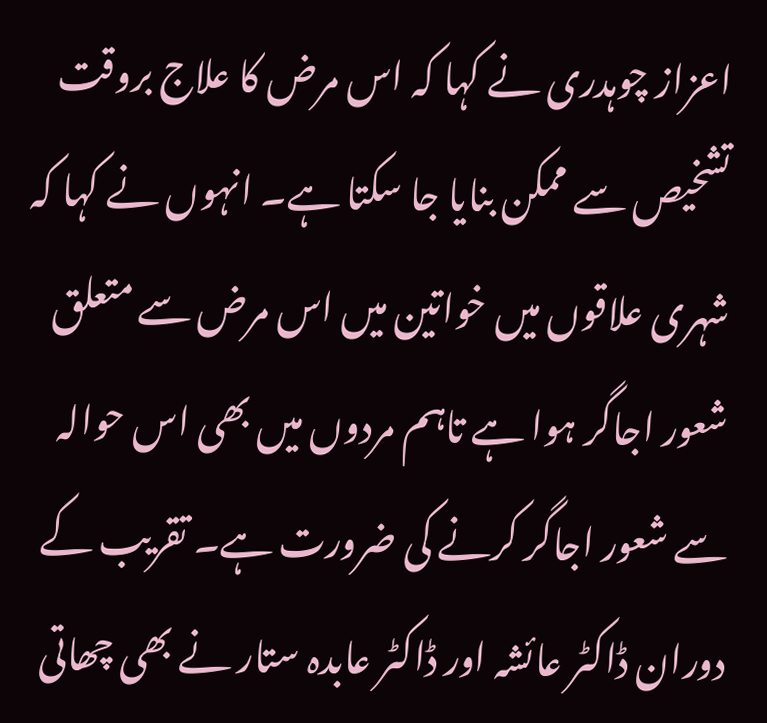اعزاز چوہدری نے کہا کہ اس مرض کا علاج بروقت تشخیص سے ممکن بنایا جا سکتا ہے۔ انہوں نے کہا کہ شہری علاقوں میں خواتین میں اس مرض سے متعلق شعور اجاگر ہوا ہے تاہم مردوں میں بھی اس حوالہ سے شعور اجاگر کرنے کی ضرورت ہے۔ تقریب کے دوران ڈاکٹر عائشہ اور ڈاکٹر عابدہ ستار نے بھی چھاتی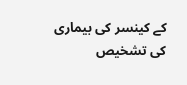کے کینسر کی بیماری کی تشخیص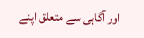اور آگاہی سے متعلق اپنے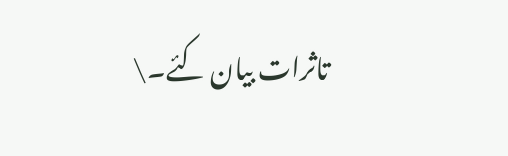تاثرات بیان کئے۔\